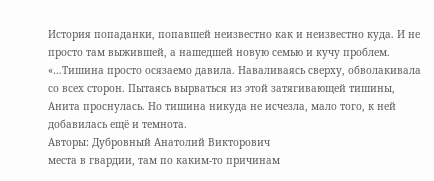История попаданки, попавшей неизвестно как и неизвестно куда. И не просто там выжившей, а нашедшей новую семью и кучу проблем. «…Тишина просто осязаемо давила. Наваливаясь сверху, обволакивала со всех сторон. Пытаясь вырваться из этой затягивающей тишины, Анита проснулась. Но тишина никуда не исчезла, мало того, к ней добавилась ещё и темнота.
Авторы: Дубровный Анатолий Викторович
места в гвардии, там по каким-то причинам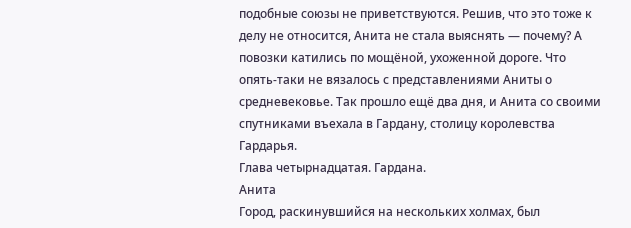подобные союзы не приветствуются. Решив, что это тоже к делу не относится, Анита не стала выяснять — почему? А повозки катились по мощёной, ухоженной дороге. Что опять-таки не вязалось с представлениями Аниты о средневековье. Так прошло ещё два дня, и Анита со своими спутниками въехала в Гардану, столицу королевства Гардарья.
Глава четырнадцатая. Гардана.
Анита
Город, раскинувшийся на нескольких холмах, был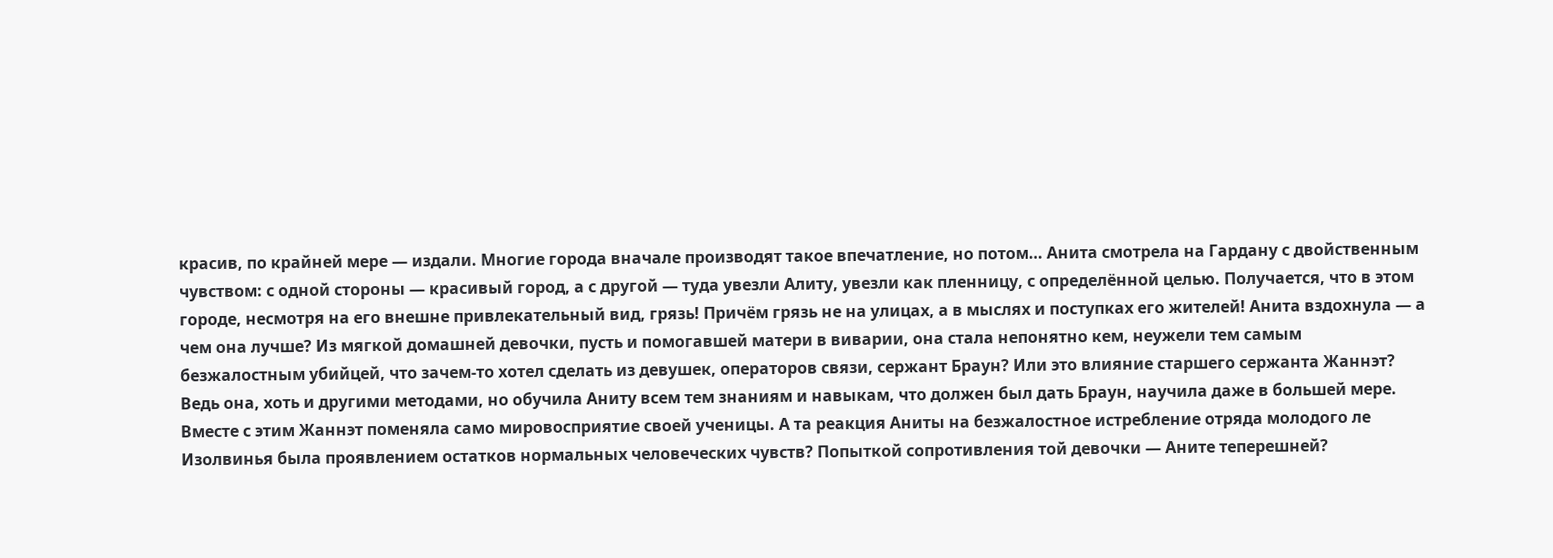красив, по крайней мере — издали. Многие города вначале производят такое впечатление, но потом… Анита смотрела на Гардану с двойственным чувством: с одной стороны — красивый город, а с другой — туда увезли Алиту, увезли как пленницу, с определённой целью. Получается, что в этом городе, несмотря на его внешне привлекательный вид, грязь! Причём грязь не на улицах, а в мыслях и поступках его жителей! Анита вздохнула — а чем она лучше? Из мягкой домашней девочки, пусть и помогавшей матери в виварии, она стала непонятно кем, неужели тем самым безжалостным убийцей, что зачем-то хотел сделать из девушек, операторов связи, сержант Браун? Или это влияние старшего сержанта Жаннэт? Ведь она, хоть и другими методами, но обучила Аниту всем тем знаниям и навыкам, что должен был дать Браун, научила даже в большей мере. Вместе с этим Жаннэт поменяла само мировосприятие своей ученицы. А та реакция Аниты на безжалостное истребление отряда молодого ле Изолвинья была проявлением остатков нормальных человеческих чувств? Попыткой сопротивления той девочки — Аните теперешней?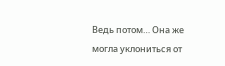Ведь потом… Она же могла уклониться от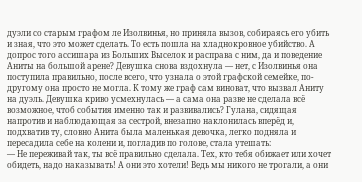дуэли со старым графом ле Изолвинья, но приняла вызов, собираясь его убить и зная, что это может сделать. То есть пошла на хладнокровное убийство. А допрос того ассишара из Больших Выселок и расправа с ним, да и поведение Аниты на большой арене? Девушка снова вздохнула — нет, с Изолвинья она поступила правильно, после всего, что узнала о этой графской семейке, по-другому она просто не могла. К тому же граф сам виноват, что вызвал Аниту на дуэль. Девушка криво усмехнулась — а сама она разве не сделала всё возможное, чтоб события именно так и развивались? Гулана, сидящая напротив и наблюдающая за сестрой, внезапно наклонилась вперёд и, подхватив ту, словно Анита была маленькая девочка, легко подняла и пересадила себе на колени и, погладив по голове, стала утешать:
— Не переживай так, ты всё правильно сделала. Тех, кто тебя обижает или хочет обидеть, надо наказывать! А они это хотели! Ведь мы никого не трогали, а они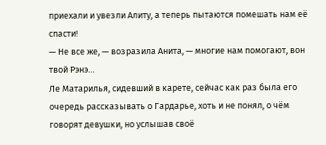приехали и увезли Алиту, а теперь пытаются помешать нам её спасти!
— Не все же, — возразила Анита, — многие нам помогают, вон твой Рэнэ…
Ле Матарилья, сидевший в карете, сейчас как раз была его очередь рассказывать о Гардарье, хоть и не понял, о чём говорят девушки, но услышав своё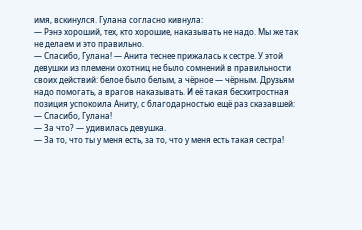имя, вскинулся. Гулана согласно кивнула:
— Рэнэ хороший, тех, кто хорошие, наказывать не надо. Мы же так не делаем и это правильно.
— Спасибо, Гулана! — Анита теснее прижалась к сестре. У этой девушки из племени охотниц не было сомнений в правильности своих действий: белое было белым, а чёрное — чёрным. Друзьям надо помогать, а врагов наказывать. И её такая бесхитростная позиция успокоила Аниту, с благодарностью ещё раз сказавшей: — Спасибо, Гулана!
— За что? — удивилась девушка.
— За то, что ты у меня есть, за то, что у меня есть такая сестра!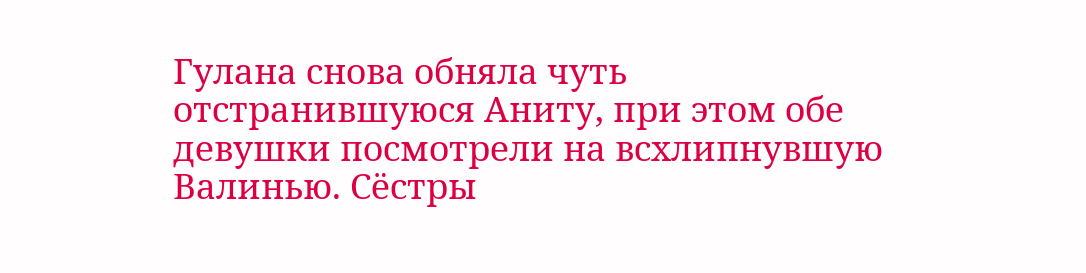Гулана снова обняла чуть отстранившуюся Аниту, при этом обе девушки посмотрели на всхлипнувшую Валинью. Сёстры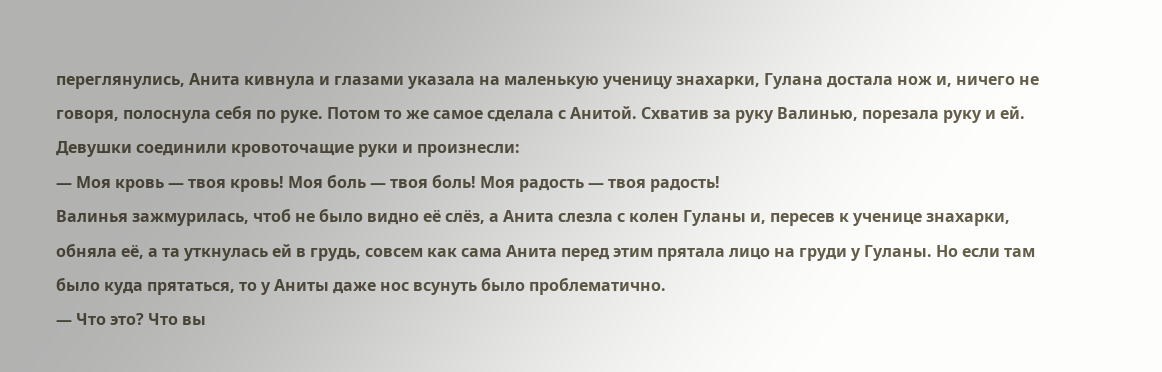переглянулись, Анита кивнула и глазами указала на маленькую ученицу знахарки, Гулана достала нож и, ничего не говоря, полоснула себя по руке. Потом то же самое сделала с Анитой. Схватив за руку Валинью, порезала руку и ей. Девушки соединили кровоточащие руки и произнесли:
— Моя кровь — твоя кровь! Моя боль — твоя боль! Моя радость — твоя радость!
Валинья зажмурилась, чтоб не было видно её слёз, а Анита слезла с колен Гуланы и, пересев к ученице знахарки, обняла её, а та уткнулась ей в грудь, совсем как сама Анита перед этим прятала лицо на груди у Гуланы. Но если там было куда прятаться, то у Аниты даже нос всунуть было проблематично.
— Что это? Что вы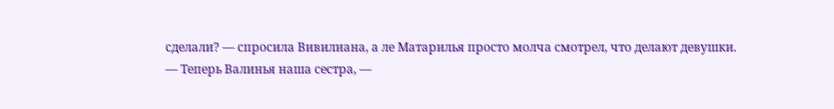сделали? — спросила Вивилиана, а ле Матарилья просто молча смотрел, что делают девушки.
— Теперь Валинья наша сестра, —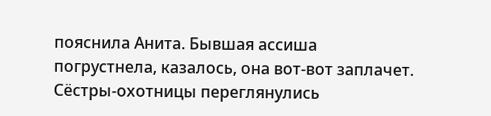пояснила Анита. Бывшая ассиша погрустнела, казалось, она вот-вот заплачет. Сёстры-охотницы переглянулись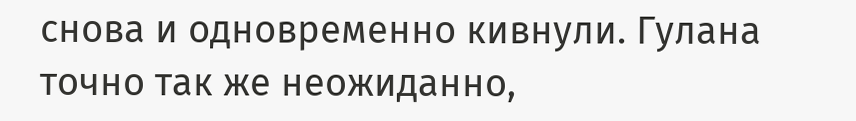снова и одновременно кивнули. Гулана точно так же неожиданно,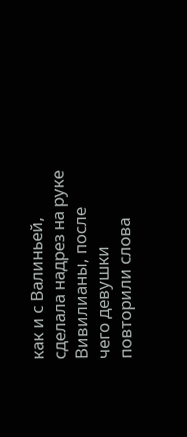как и с Валиньей, сделала надрез на руке Вивилианы, после чего девушки повторили слова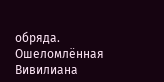обряда. Ошеломлённая Вивилиана